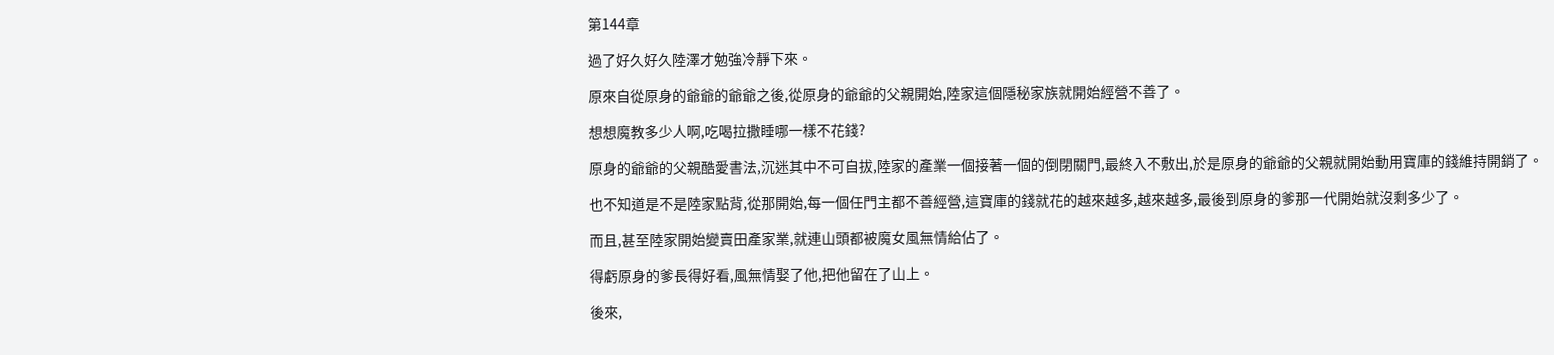第144章

過了好久好久陸澤才勉強冷靜下來。

原來自從原身的爺爺的爺爺之後,從原身的爺爺的父親開始,陸家這個隱秘家族就開始經營不善了。

想想魔教多少人啊,吃喝拉撒睡哪一樣不花錢?

原身的爺爺的父親酷愛書法,沉迷其中不可自拔,陸家的產業一個接著一個的倒閉關門,最終入不敷出,於是原身的爺爺的父親就開始動用寶庫的錢維持開銷了。

也不知道是不是陸家點背,從那開始,每一個任門主都不善經營,這寶庫的錢就花的越來越多,越來越多,最後到原身的爹那一代開始就沒剩多少了。

而且,甚至陸家開始變賣田產家業,就連山頭都被魔女風無情給佔了。

得虧原身的爹長得好看,風無情娶了他,把他留在了山上。

後來,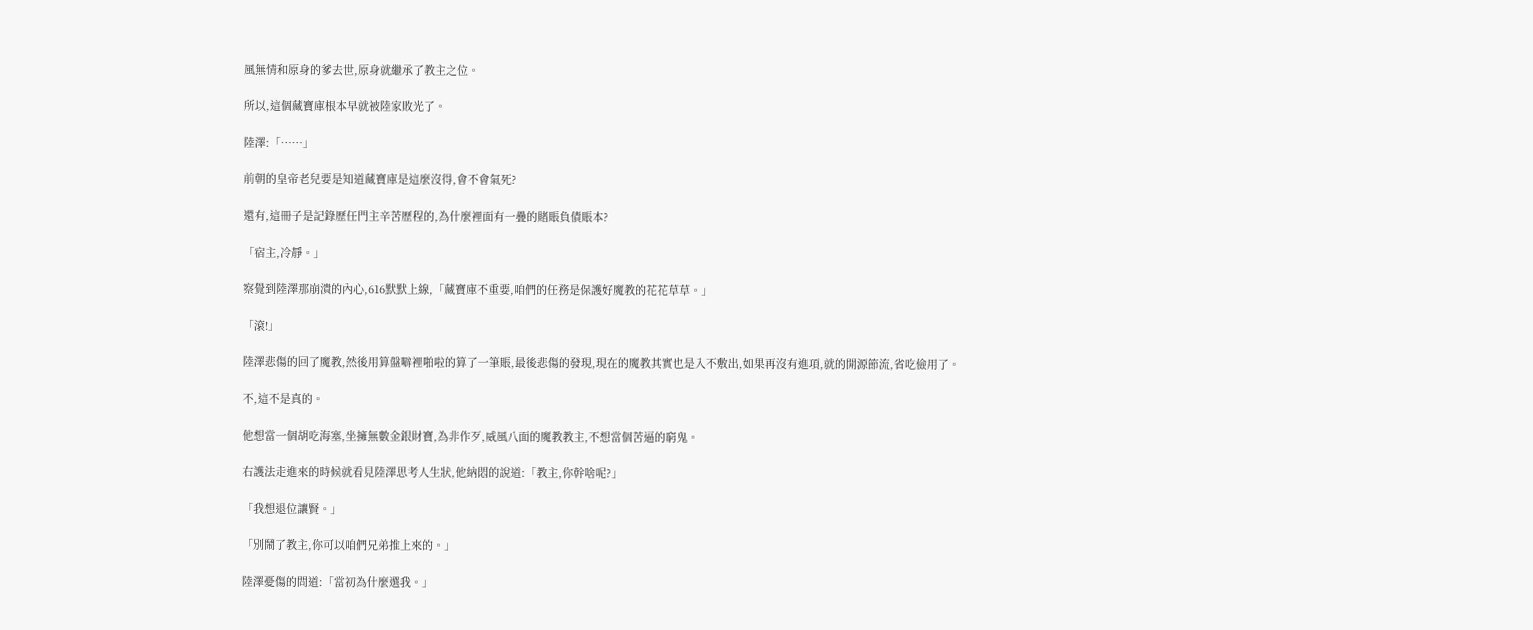風無情和原身的爹去世,原身就繼承了教主之位。

所以,這個藏寶庫根本早就被陸家敗光了。

陸澤:「……」

前朝的皇帝老兒要是知道藏寶庫是這麼沒得,會不會氣死?

還有,這冊子是記錄歷任門主辛苦歷程的,為什麼裡面有一疊的賭賬負債賬本?

「宿主,冷靜。」

察覺到陸澤那崩潰的內心,616默默上線,「藏寶庫不重要,咱們的任務是保護好魔教的花花草草。」

「滾!」

陸澤悲傷的回了魔教,然後用算盤噼裡啪啦的算了一筆賬,最後悲傷的發現,現在的魔教其實也是入不敷出,如果再沒有進項,就的開源節流,省吃儉用了。

不,這不是真的。

他想當一個胡吃海塞,坐擁無數金銀財寶,為非作歹,威風八面的魔教教主,不想當個苦逼的窮鬼。

右護法走進來的時候就看見陸澤思考人生狀,他納悶的說道:「教主,你幹啥呢?」

「我想退位讓賢。」

「別鬧了教主,你可以咱們兄弟推上來的。」

陸澤憂傷的問道:「當初為什麼選我。」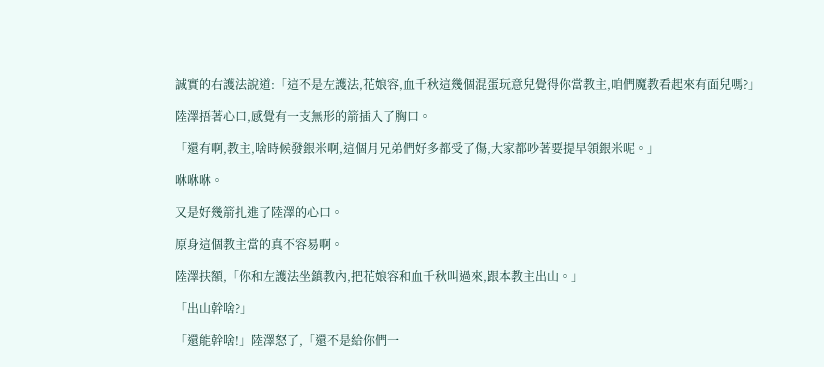誠實的右護法說道:「這不是左護法,花娘容,血千秋這幾個混蛋玩意兒覺得你當教主,咱們魔教看起來有面兒嗎?」

陸澤捂著心口,感覺有一支無形的箭插入了胸口。

「還有啊,教主,啥時候發銀米啊,這個月兄弟們好多都受了傷,大家都吵著要提早領銀米呢。」

咻咻咻。

又是好幾箭扎進了陸澤的心口。

原身這個教主當的真不容易啊。

陸澤扶額,「你和左護法坐鎮教內,把花娘容和血千秋叫過來,跟本教主出山。」

「出山幹啥?」

「還能幹啥!」陸澤怒了,「還不是給你們一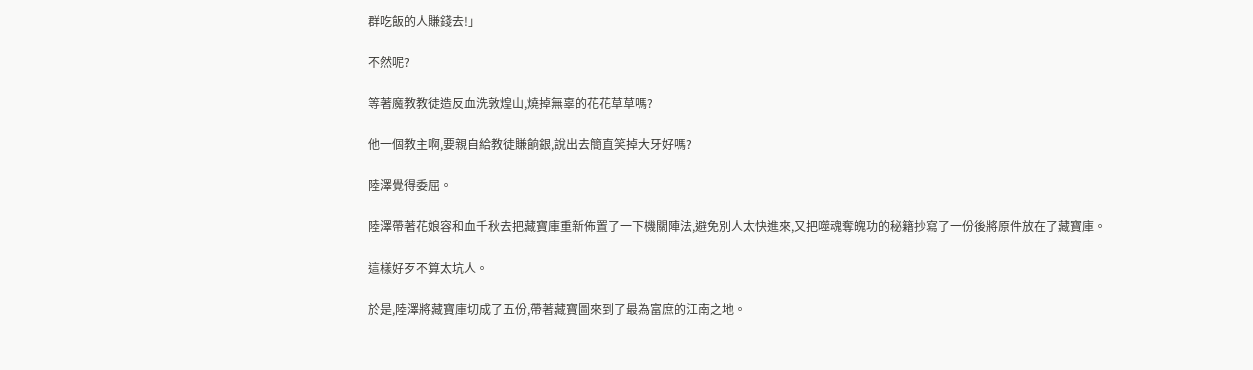群吃飯的人賺錢去!」

不然呢?

等著魔教教徒造反血洗敦煌山,燒掉無辜的花花草草嗎?

他一個教主啊,要親自給教徒賺餉銀,說出去簡直笑掉大牙好嗎?

陸澤覺得委屈。

陸澤帶著花娘容和血千秋去把藏寶庫重新佈置了一下機關陣法,避免別人太快進來,又把噬魂奪魄功的秘籍抄寫了一份後將原件放在了藏寶庫。

這樣好歹不算太坑人。

於是,陸澤將藏寶庫切成了五份,帶著藏寶圖來到了最為富庶的江南之地。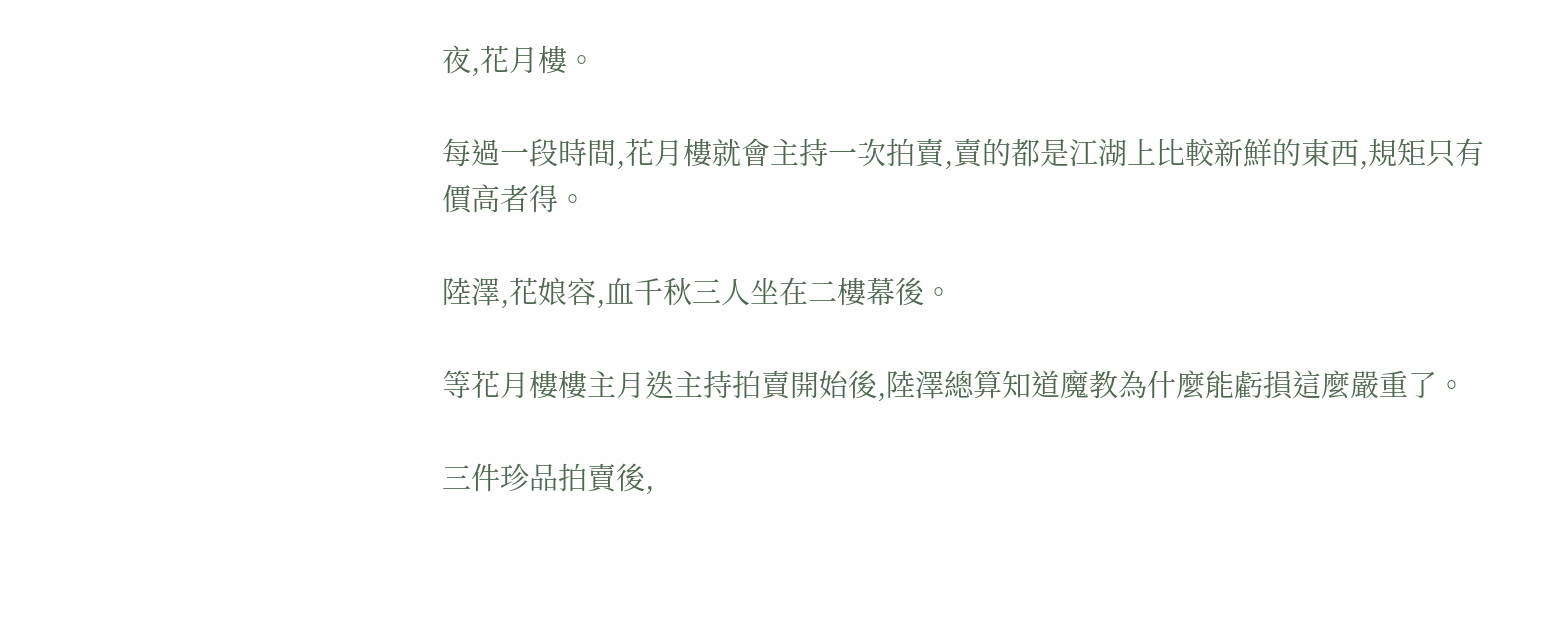夜,花月樓。

每過一段時間,花月樓就會主持一次拍賣,賣的都是江湖上比較新鮮的東西,規矩只有價高者得。

陸澤,花娘容,血千秋三人坐在二樓幕後。

等花月樓樓主月迭主持拍賣開始後,陸澤總算知道魔教為什麼能虧損這麼嚴重了。

三件珍品拍賣後,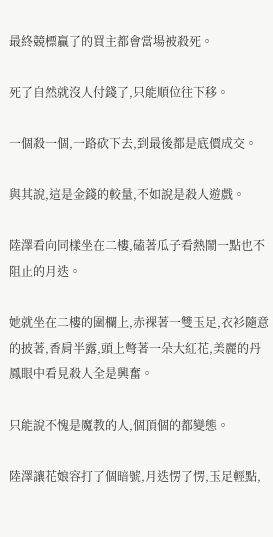最終競標贏了的買主都會當場被殺死。

死了自然就沒人付錢了,只能順位往下移。

一個殺一個,一路砍下去,到最後都是底價成交。

與其說,這是金錢的較量,不如說是殺人遊戲。

陸澤看向同樣坐在二樓,磕著瓜子看熱鬧一點也不阻止的月迭。

她就坐在二樓的圍欄上,赤裸著一雙玉足,衣衫隨意的披著,香肩半露,頭上彆著一朵大紅花,美麗的丹鳳眼中看見殺人全是興奮。

只能說不愧是魔教的人,個頂個的都變態。

陸澤讓花娘容打了個暗號,月迭愣了愣,玉足輕點,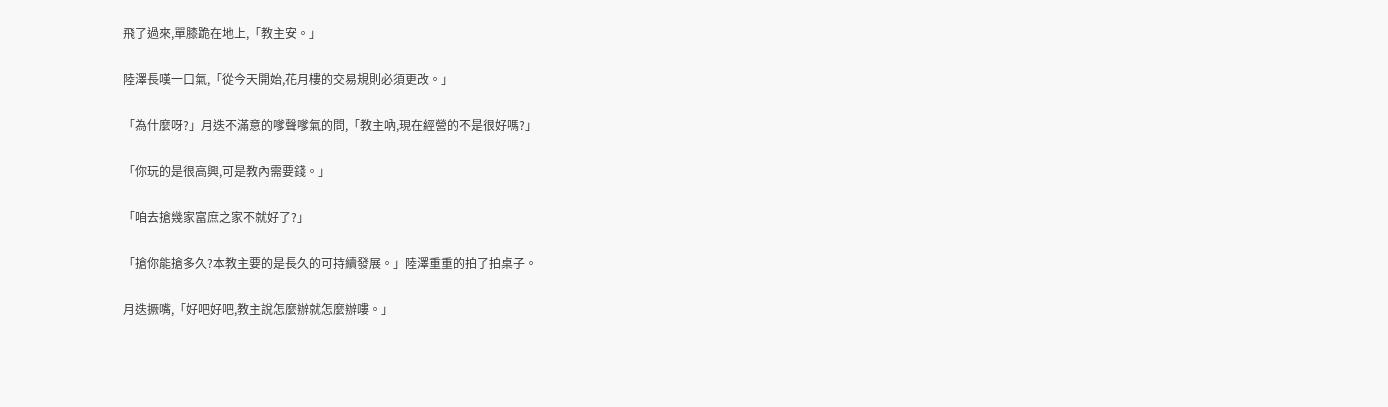飛了過來,單膝跪在地上,「教主安。」

陸澤長嘆一口氣,「從今天開始,花月樓的交易規則必須更改。」

「為什麼呀?」月迭不滿意的嗲聲嗲氣的問,「教主吶,現在經營的不是很好嗎?」

「你玩的是很高興,可是教內需要錢。」

「咱去搶幾家富庶之家不就好了?」

「搶你能搶多久?本教主要的是長久的可持續發展。」陸澤重重的拍了拍桌子。

月迭撅嘴,「好吧好吧,教主說怎麼辦就怎麼辦嘍。」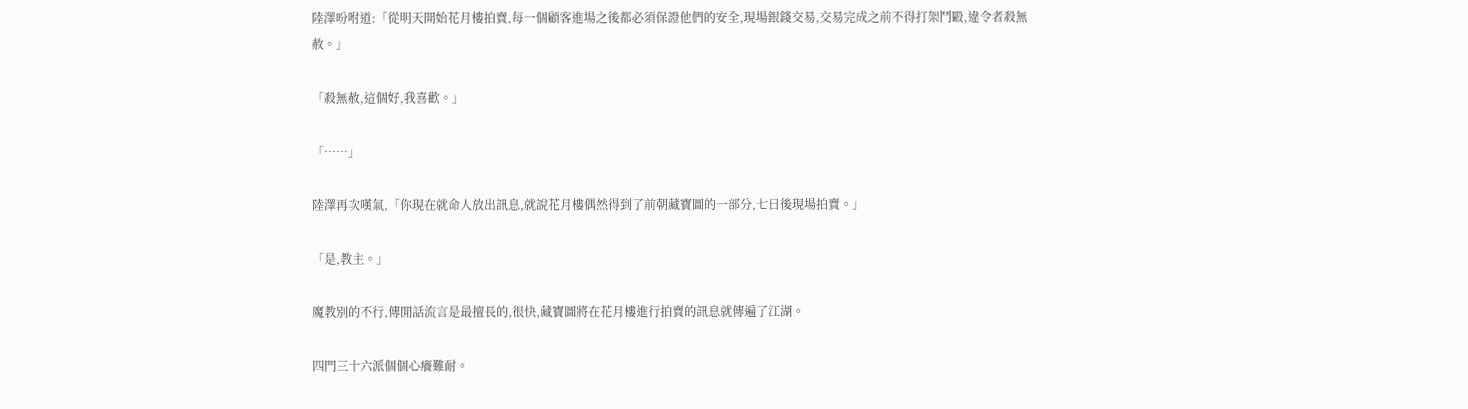陸澤吩咐道:「從明天開始花月樓拍賣,每一個顧客進場之後都必須保證他們的安全,現場銀錢交易,交易完成之前不得打架鬥毆,違令者殺無赦。」

「殺無赦,這個好,我喜歡。」

「……」

陸澤再次嘆氣,「你現在就命人放出訊息,就說花月樓偶然得到了前朝藏寶圖的一部分,七日後現場拍賣。」

「是,教主。」

魔教別的不行,傳閒話流言是最擅長的,很快,藏寶圖將在花月樓進行拍賣的訊息就傳遍了江湖。

四門三十六派個個心癢難耐。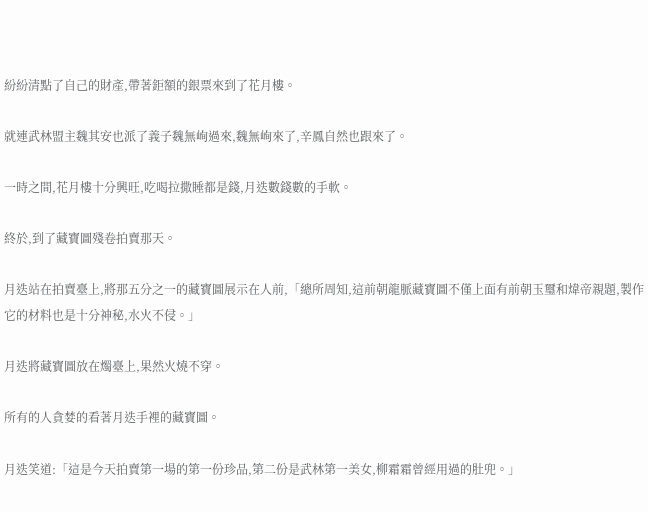紛紛清點了自己的財產,帶著鉅額的銀票來到了花月樓。

就連武林盟主魏其安也派了義子魏無峋過來,魏無峋來了,辛鳳自然也跟來了。

一時之間,花月樓十分興旺,吃喝拉撒睡都是錢,月迭數錢數的手軟。

終於,到了藏寶圖殘卷拍賣那天。

月迭站在拍賣臺上,將那五分之一的藏寶圖展示在人前,「總所周知,這前朝龍脈藏寶圖不僅上面有前朝玉璽和煒帝親題,製作它的材料也是十分神秘,水火不侵。」

月迭將藏寶圖放在燭臺上,果然火燒不穿。

所有的人貪婪的看著月迭手裡的藏寶圖。

月迭笑道:「這是今天拍賣第一場的第一份珍品,第二份是武林第一美女,柳霜霜曾經用過的肚兜。」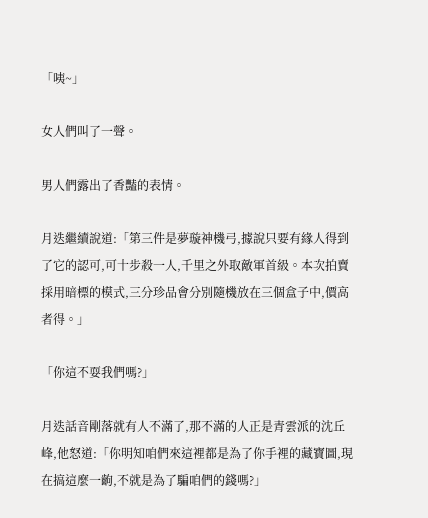「咦~」

女人們叫了一聲。

男人們露出了香豔的表情。

月迭繼續說道:「第三件是夢璇神機弓,據說只要有緣人得到了它的認可,可十步殺一人,千里之外取敵軍首級。本次拍賣採用暗標的模式,三分珍品會分別隨機放在三個盒子中,價高者得。」

「你這不耍我們嗎?」

月迭話音剛落就有人不滿了,那不滿的人正是青雲派的沈丘峰,他怒道:「你明知咱們來這裡都是為了你手裡的藏寶圖,現在搞這麼一齣,不就是為了騙咱們的錢嗎?」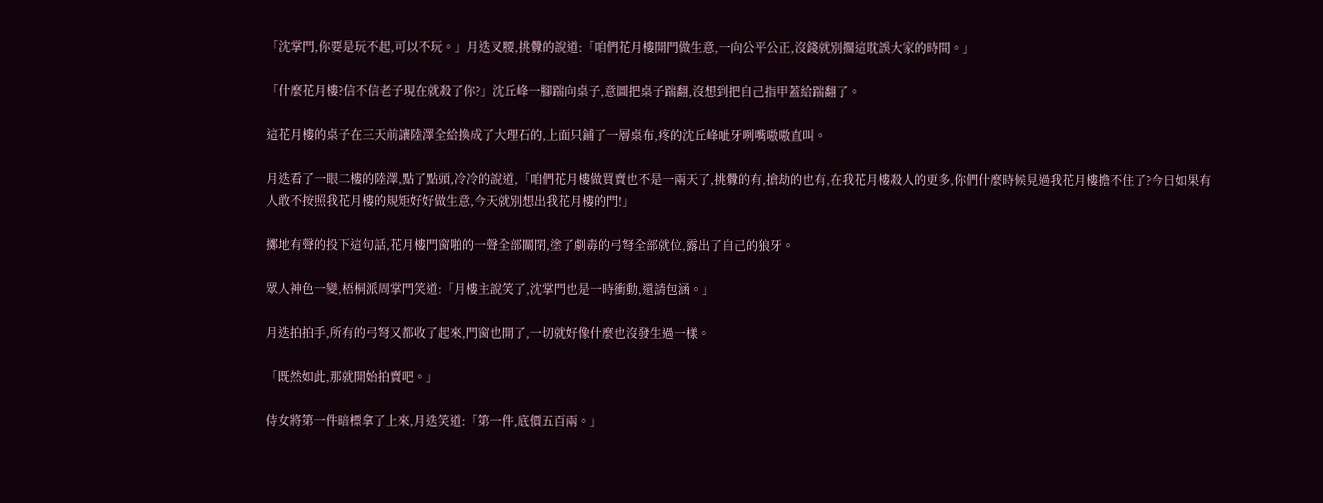「沈掌門,你要是玩不起,可以不玩。」月迭叉腰,挑釁的說道:「咱們花月樓開門做生意,一向公平公正,沒錢就別擱這耽誤大家的時間。」

「什麼花月樓?信不信老子現在就殺了你?」沈丘峰一腳踹向桌子,意圖把桌子踹翻,沒想到把自己指甲蓋給踹翻了。

這花月樓的桌子在三天前讓陸澤全給換成了大理石的,上面只鋪了一層桌布,疼的沈丘峰呲牙咧嘴嗷嗷直叫。

月迭看了一眼二樓的陸澤,點了點頭,冷冷的說道,「咱們花月樓做買賣也不是一兩天了,挑釁的有,搶劫的也有,在我花月樓殺人的更多,你們什麼時候見過我花月樓擔不住了?今日如果有人敢不按照我花月樓的規矩好好做生意,今天就別想出我花月樓的門!」

擲地有聲的投下這句話,花月樓門窗啪的一聲全部關閉,塗了劇毒的弓弩全部就位,露出了自己的狼牙。

眾人神色一變,梧桐派周掌門笑道:「月樓主說笑了,沈掌門也是一時衝動,還請包涵。」

月迭拍拍手,所有的弓弩又都收了起來,門窗也開了,一切就好像什麼也沒發生過一樣。

「既然如此,那就開始拍賣吧。」

侍女將第一件暗標拿了上來,月迭笑道:「第一件,底價五百兩。」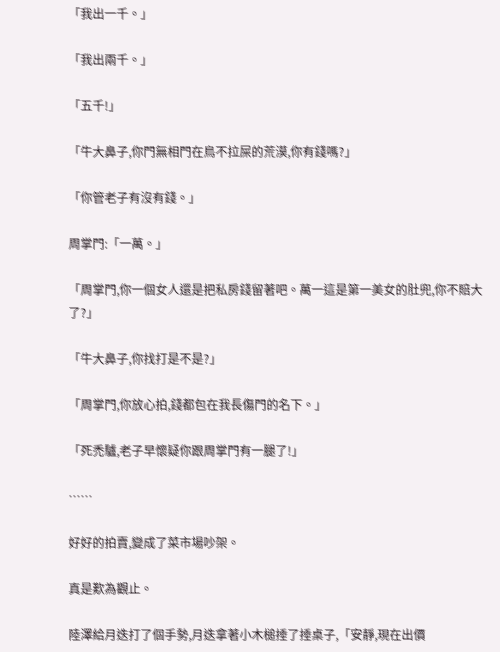「我出一千。」

「我出兩千。」

「五千!」

「牛大鼻子,你門無相門在鳥不拉屎的荒漠,你有錢嗎?」

「你管老子有沒有錢。」

周掌門:「一萬。」

「周掌門,你一個女人還是把私房錢留著吧。萬一這是第一美女的肚兜,你不賠大了?」

「牛大鼻子,你找打是不是?」

「周掌門,你放心拍,錢都包在我長傷門的名下。」

「死禿驢,老子早懷疑你跟周掌門有一腿了!」

……

好好的拍賣,變成了菜市場吵架。

真是歎為觀止。

陸澤給月迭打了個手勢,月迭拿著小木槌捶了捶桌子,「安靜,現在出價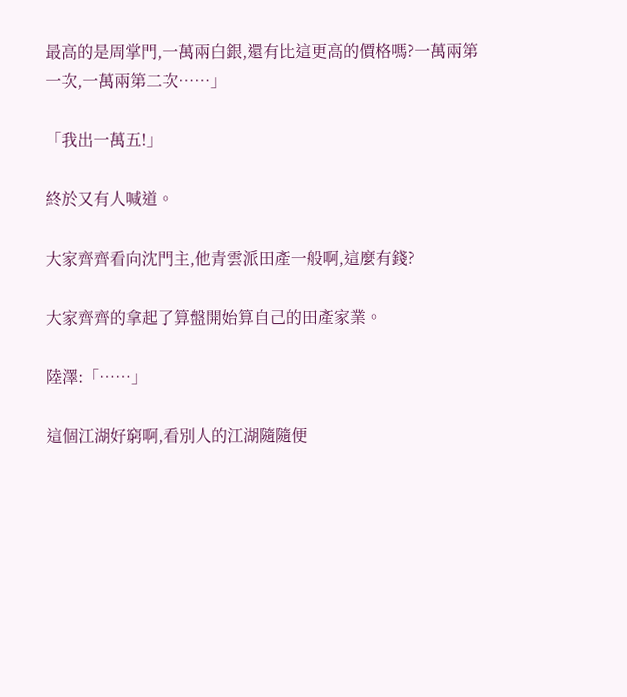最高的是周掌門,一萬兩白銀,還有比這更高的價格嗎?一萬兩第一次,一萬兩第二次……」

「我出一萬五!」

終於又有人喊道。

大家齊齊看向沈門主,他青雲派田產一般啊,這麼有錢?

大家齊齊的拿起了算盤開始算自己的田產家業。

陸澤:「……」

這個江湖好窮啊,看別人的江湖隨隨便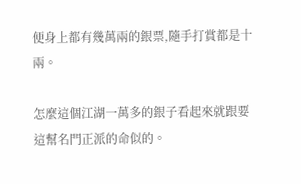便身上都有幾萬兩的銀票,隨手打賞都是十兩。

怎麼這個江湖一萬多的銀子看起來就跟要這幫名門正派的命似的。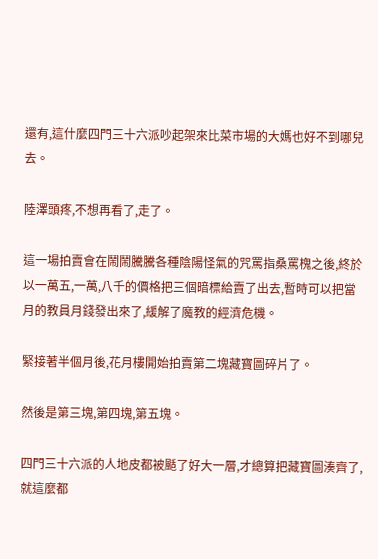還有,這什麼四門三十六派吵起架來比菜市場的大媽也好不到哪兒去。

陸澤頭疼,不想再看了,走了。

這一場拍賣會在鬧鬧騰騰各種陰陽怪氣的咒罵指桑罵槐之後,終於以一萬五,一萬,八千的價格把三個暗標給賣了出去,暫時可以把當月的教員月錢發出來了,緩解了魔教的經濟危機。

緊接著半個月後,花月樓開始拍賣第二塊藏寶圖碎片了。

然後是第三塊,第四塊,第五塊。

四門三十六派的人地皮都被颳了好大一層,才總算把藏寶圖湊齊了,就這麼都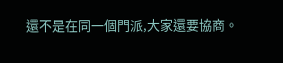還不是在同一個門派,大家還要協商。